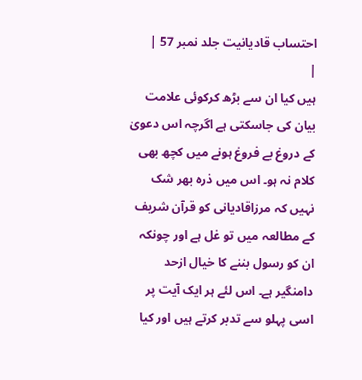احتساب قادیانیت جلد نمبر 57 |
|
ہیں کیا ان سے بڑھ کرکوئی علامت بیان کی جاسکتی ہے اگرچہ اس دعویٰ کے دروغ بے فروغ ہونے میں کچھ بھی کلام نہ ہو۔ اس میں ذرہ بھر شک نہیں کہ مرزاقادیانی کو قرآن شریف کے مطالعہ میں تو غل ہے اور چونکہ ان کو رسول بننے کا خیال ازحد دامنگیر ہے۔ اس لئے ہر ایک آیت پر اسی پہلو سے تدبر کرتے ہیں اور کیا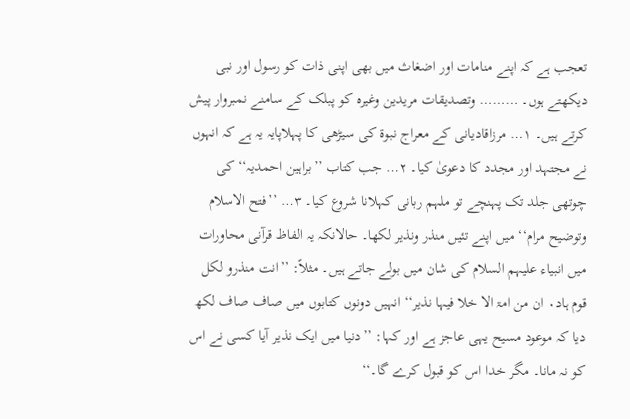تعجب ہے کہ اپنے منامات اور اضغاث میں بھی اپنی ذات کو رسول اور نبی دیکھتے ہوں۔ ……… وتصدیقات مریدین وغیرہ کو پبلک کے سامنے نمبروار پیش کرتے ہیں۔ ۱… مرزاقادیانی کے معراج نبوۃ کی سیڑھی کا پہلاپایہ یہ ہے کہ انہوں نے مجتہد اور مجدد کا دعویٰ کیا۔ ۲… جب کتاب ’’براہین احمدیہ‘‘ کی چوتھی جلد تک پہنچے تو ملہم ربانی کہلانا شروع کیا۔ ۳… ’’فتح الاسلام وتوضیح مرام‘‘ میں اپنے تئیں منذر ونذیر لکھا۔ حالانکہ یہ الفاظ قرآنی محاورات میں انبیاء علیہم السلام کی شان میں بولے جاتے ہیں۔ مثلاً: ’’انت منذرو لکل قوم ہاد۰ ان من امۃ الا خلا فیہا نذیر‘‘ انہیں دونوں کتابوں میں صاف صاف لکھ دیا کہ موعود مسیح یہی عاجز ہے اور کہا: ’’دنیا میں ایک نذیر آیا کسی نے اس کو نہ مانا۔ مگر خدا اس کو قبول کرے گا۔‘‘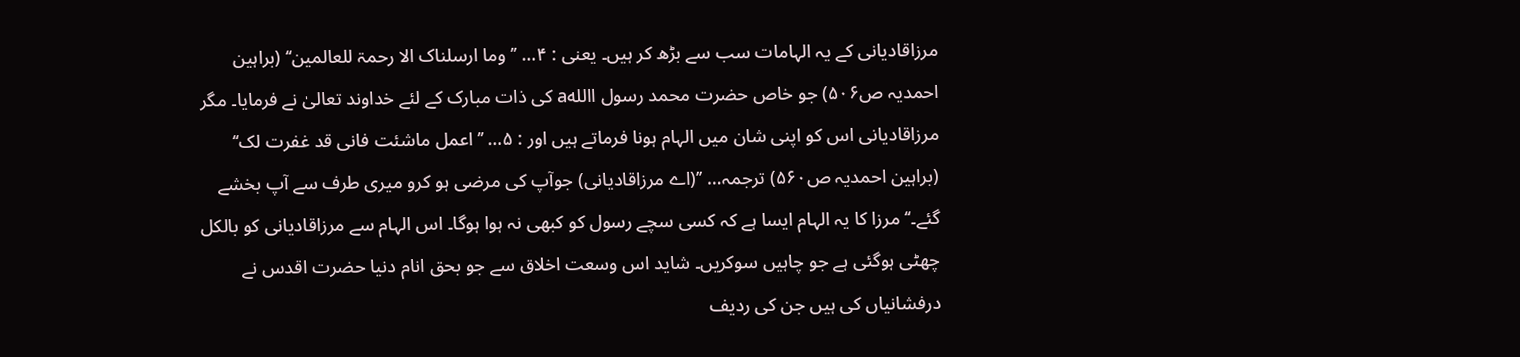مرزاقادیانی کے یہ الہامات سب سے بڑھ کر ہیں۔ یعنی : ۴… ’’وما ارسلناک الا رحمۃ للعالمین‘‘ (براہین احمدیہ ص۵۰۶) جو خاص حضرت محمد رسول االلهa کی ذات مبارک کے لئے خداوند تعالیٰ نے فرمایا۔ مگر مرزاقادیانی اس کو اپنی شان میں الہام ہونا فرماتے ہیں اور : ۵… ’’اعمل ماشئت فانی قد غفرت لک‘‘ (براہین احمدیہ ص۵۶۰) ترجمہ… ’’(اے مرزاقادیانی) جوآپ کی مرضی ہو کرو میری طرف سے آپ بخشے گئے۔‘‘ مرزا کا یہ الہام ایسا ہے کہ کسی سچے رسول کو کبھی نہ ہوا ہوگا۔ اس الہام سے مرزاقادیانی کو بالکل چھٹی ہوگئی ہے جو چاہیں سوکریں۔ شاید اس وسعت اخلاق سے جو بحق انام دنیا حضرت اقدس نے درفشانیاں کی ہیں جن کی ردیف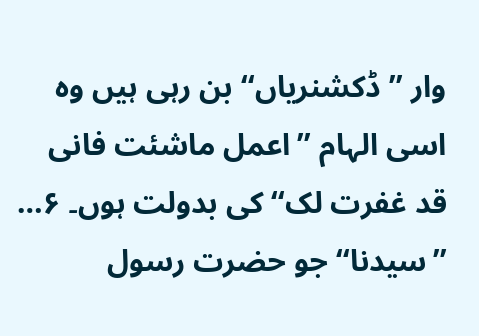وار ’’ڈکشنریاں‘‘ بن رہی ہیں وہ اسی الہام ’’اعمل ماشئت فانی قد غفرت لک‘‘ کی بدولت ہوں۔ ۶… ’’سیدنا‘‘ جو حضرت رسول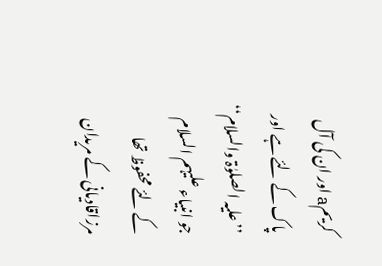کریمa اور ان کی آل پاک کے لئے ہے اور ’’علیہ الصلوٰۃ والسلام‘‘ جو انبیاء علیہم السلام کے لئے محفوظ تھا مرزاقادیانی کے مریدان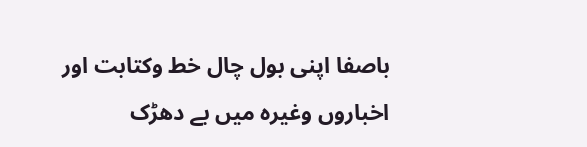باصفا اپنی بول چال خط وکتابت اور اخباروں وغیرہ میں بے دھڑک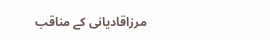مرزاقادیانی کے مناقب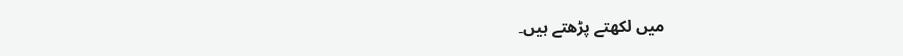میں لکھتے پڑھتے ہیں۔